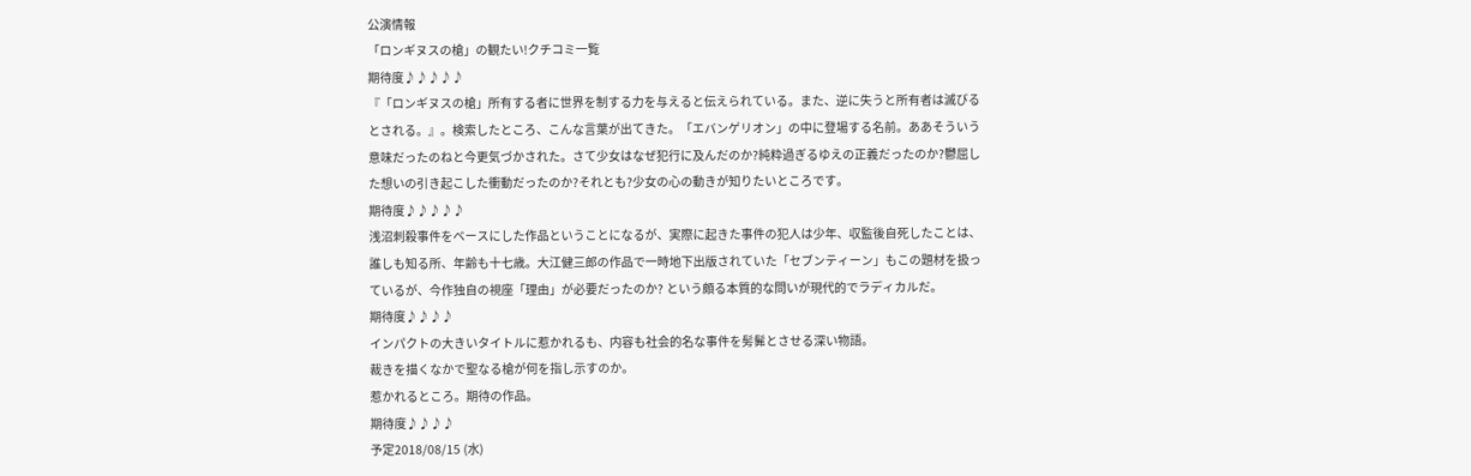公演情報
「ロンギヌスの槍」の観たい!クチコミ一覧
期待度♪♪♪♪♪
『「ロンギヌスの槍」所有する者に世界を制する力を与えると伝えられている。また、逆に失うと所有者は滅びるとされる。』。検索したところ、こんな言葉が出てきた。「エバンゲリオン」の中に登場する名前。ああそういう意味だったのねと今更気づかされた。さて少女はなぜ犯行に及んだのか?純粋過ぎるゆえの正義だったのか?鬱屈した想いの引き起こした衝動だったのか?それとも?少女の心の動きが知りたいところです。
期待度♪♪♪♪♪
浅沼刺殺事件をベースにした作品ということになるが、実際に起きた事件の犯人は少年、収監後自死したことは、誰しも知る所、年齢も十七歳。大江健三郎の作品で一時地下出版されていた「セブンティーン」もこの題材を扱っているが、今作独自の視座「理由」が必要だったのか? という頗る本質的な問いが現代的でラディカルだ。
期待度♪♪♪♪
インパクトの大きいタイトルに惹かれるも、内容も社会的名な事件を髣髴とさせる深い物語。
裁きを描くなかで聖なる槍が何を指し示すのか。
惹かれるところ。期待の作品。
期待度♪♪♪♪
予定2018/08/15 (水)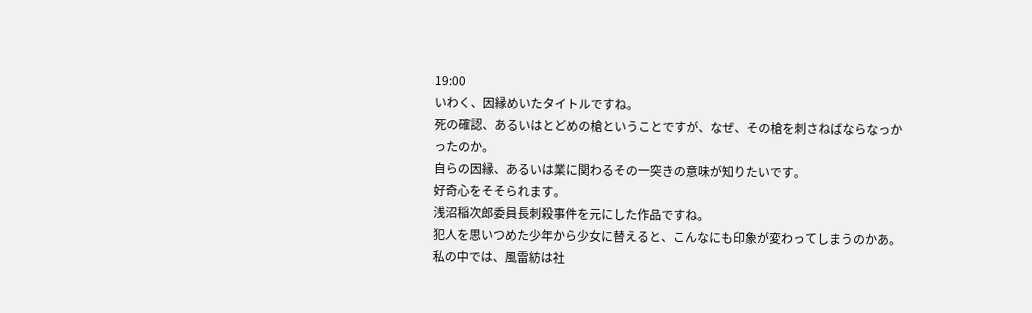19:00
いわく、因縁めいたタイトルですね。
死の確認、あるいはとどめの槍ということですが、なぜ、その槍を刺さねばならなっかったのか。
自らの因縁、あるいは業に関わるその一突きの意味が知りたいです。
好奇心をそそられます。
浅沼稲次郎委員長刺殺事件を元にした作品ですね。
犯人を思いつめた少年から少女に替えると、こんなにも印象が変わってしまうのかあ。
私の中では、風雷紡は社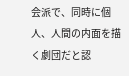会派で、同時に個人、人間の内面を描く劇団だと認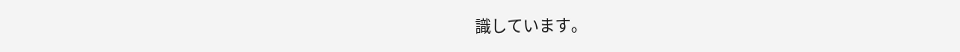識しています。